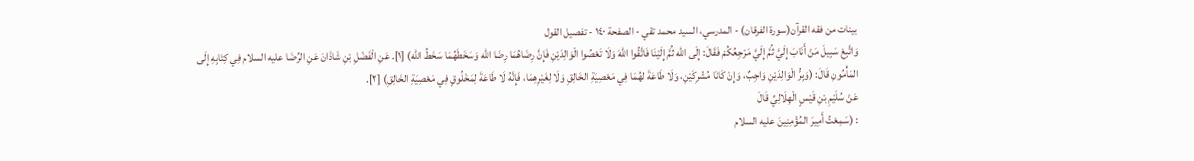بينات من فقه القرآن(سورة الفرقان) - المدرسي، السيد محمد تقي - الصفحة ١٤٠ - تفصيل القول
وَاتَّبِعْ سَبِيلَ مَنْ أَنَابَ إِلَيَّ ثُمَّ إِلَيَّ مَرْجِعُكُمْ فَقَالَ: إِلَى الله ثُمَّ إِلَيْنَا فَاتَّقُوا اللهَ وَلَا تَعْصُوا الْوَالِدَيْنِ فَإِنَّ رِضَاهُمَا رِضَا الله وَسَخَطَهُمَا سَخَطُ الله) [١]. عَنِ الْفَضْلِ بْنِ شَاذَانَ عَنِ الرِّضَا عليه السلام فِي كِتَابِهِ إِلَى المَأْمُونِ قَالَ: (وَبِرُّ الْوَالِدَيْنِ وَاجِبٌ، وَإِنْ كَانَا مُشْرِكَيْنِ، وَلَا طَاعَةَ لهُمَا فِي مَعْصِيَةِ الخَالِقِ وَلَا لِغَيْرِهِمَا، فَإِنَّهُ لَا طَاعَةَ لِمَخْلُوقٍ فِي مَعْصِيَةِ الخَالِقِ) [٢].
عَنْ سُلَيْمِ بْنِ قَيْسٍ الْهِلَالِيِّ قَالَ
: (سَمِعْتُ أَمِيرَ المُؤْمِنِينَ عليه السلام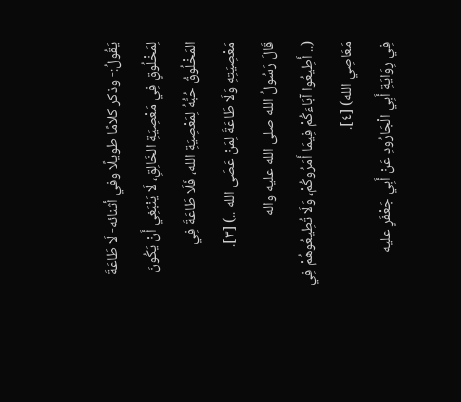يَقُولُ:- وذكر كلامًا طويلًا وفي أثنائه- لَا طَاعَةَ لِمَخْلُوقٍ فِي مَعْصِيَةِ الخَالِقِ، لَا يَنْبَغِي أَنْ يَكُونَ المَخْلُوقُ حُبُّهُ لِمَعْصِيَةِ الله، فَلَا طَاعَةَ فِي مَعْصِيَتِهِ وَلَا طَاعَةَ لِمَنْ عَصَى الله ..) [٣].
قَالَ رَسُولُ الله صلى الله عليه واله
(.. أَطِيعُوا آبَاءَكُمْ فِيمَا أَمَرُوكُمْ، وَلَا تُطِيعُوهُمْ فِي مَعَاصِي الله) [٤].
فِي رِوَايَةِ أَبِي الْجَارُودِ عَنْ أَبِي جَعْفَرٍ عليه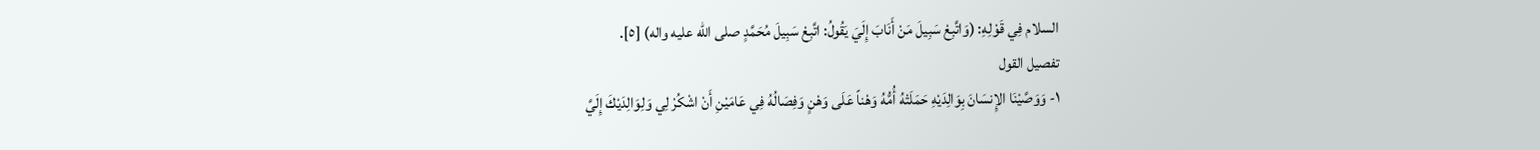السلام فِي قَوْلِهِ: (وَاتَّبِعْ سَبِيلَ مَنْ أَنَابَ إِلَيَ يَقُولُ: اتَّبِعْ سَبِيلَ مُحَمَّدٍ صلى الله عليه واله) [٥].
تفصيل القول
١- وَوَصَّيْنَا الإِنسَانَ بِوَالِدَيْهِ حَمَلَتْهُ أُمُّهُ وَهْناً عَلَى وَهْنٍ وَفِصَالُهُ فِي عَامَيْنِ أَنْ اشْكُرْ لِي وَلِوَالِدَيْكَ إِلَيَّ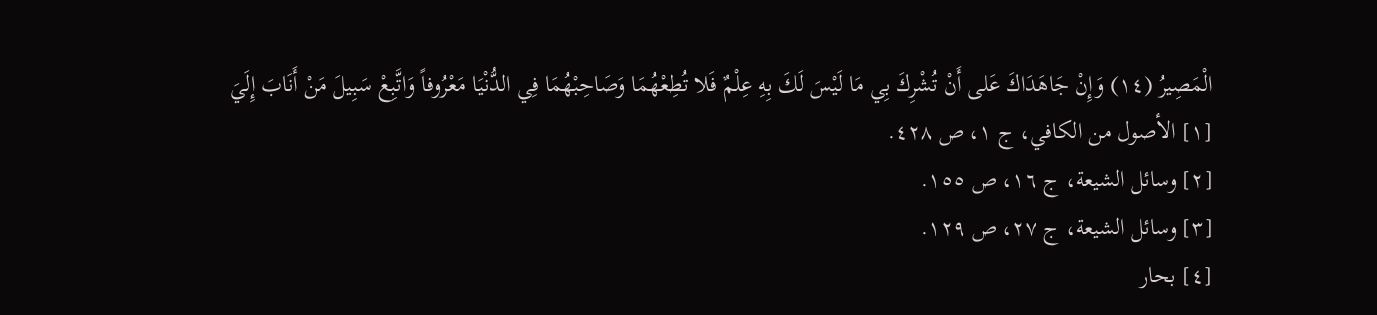الْمَصِيرُ (١٤) وَإِنْ جَاهَدَاكَ عَلى أَنْ تُشْرِكَ بِي مَا لَيْسَ لَكَ بِهِ عِلْمٌ فَلا تُطِعْهُمَا وَصَاحِبْهُمَا فِي الدُّنْيَا مَعْرُوفاً وَاتَّبِعْ سَبِيلَ مَنْ أَنَابَ إِلَيَ
[١] الأصول من الكافي، ج ١، ص ٤٢٨.
[٢] وسائل الشيعة، ج ١٦، ص ١٥٥.
[٣] وسائل الشيعة، ج ٢٧، ص ١٢٩.
[٤] بحار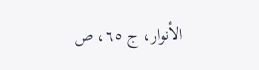الأنوار، ج ٦٥، ص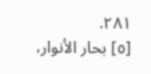٢٨١.
[٥] بحار الأنوار،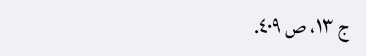ج ١٣، ص ٤٠٩.